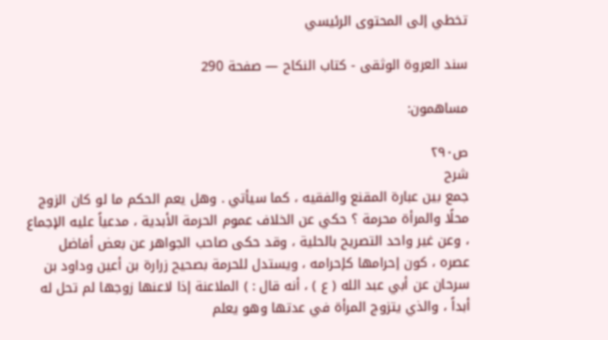تخطي إلى المحتوى الرئيسي

سند العروة الوثقى - كتاب النكاح — صفحة 290

مساهمون:

ص٢٩٠
شرح
جمع بين عبارة المقنع والفقيه ، كما سيأتي . وهل يعم الحكم ما لو كان الزوج محلًا والمرأة محرمة ؟ حكي عن الخلاف عموم الحرمة الأبدية ، مدعياً عليه الإجماع ، وعن غير واحد التصريح بالحلية ، وقد حكى صاحب الجواهر عن بعض أفاضل عصره ، كون إحرامها كإحرامه ، ويستدل للحرمة بصحيح زرارة بن أعين وداود بن سرحان عن أبي عبد الله ( ع ) ، أنه قال : ) الملاعنة إذا لاعنها زوجها لم تحل له أبداً ، والذي يتزوج المرأة في عدتها وهو يعلم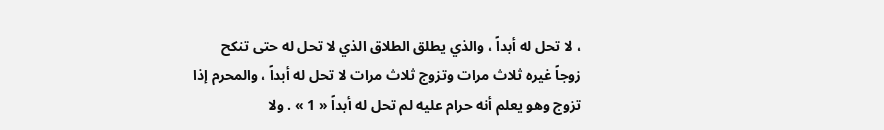، لا تحل له أبداً ، والذي يطلق الطلاق الذي لا تحل له حتى تنكح زوجاً غيره ثلاث مرات وتزوج ثلاث مرات لا تحل له أبداً ، والمحرم إذا تزوج وهو يعلم أنه حرام عليه لم تحل له أبداً « 1 » . ولا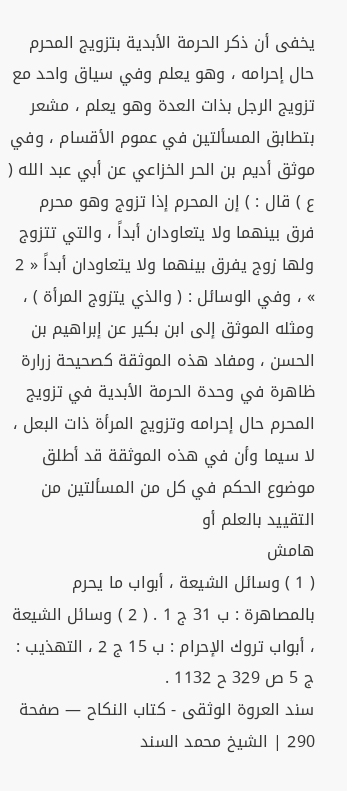يخفى أن ذكر الحرمة الأبدية بتزويج المحرم حال إحرامه ، وهو يعلم وفي سياق واحد مع تزويج الرجل بذات العدة وهو يعلم ، مشعر بتطابق المسألتين في عموم الأقسام ، وفي موثق أديم بن الحر الخزاعي عن أبي عبد الله ( ع ) قال : ) إن المحرم إذا تزوج وهو محرم فرق بينهما ولا يتعاودان أبداً ، والتي تتزوج ولها زوج يفرق بينهما ولا يتعاودان أبداً « 2 » ، وفي الوسائل : ( والذي يتزوج المرأة ) ، ومثله الموثق إلى ابن بكير عن إبراهيم بن الحسن ، ومفاد هذه الموثقة كصحيحة زرارة ظاهرة في وحدة الحرمة الأبدية في تزويج المحرم حال إحرامه وتزويج المرأة ذات البعل ، لا سيما وأن في هذه الموثقة قد أطلق موضوع الحكم في كل من المسألتين من التقييد بالعلم أو
هامش
( 1 ) وسائل الشيعة ، أبواب ما يحرم بالمصاهرة : ب 31 ج 1 . ( 2 ) وسائل الشيعة ، أبواب تروك الإحرام : ب 15 ج 2 ، التهذيب : ج 5 ص 329 ح 1132 .
سند العروة الوثقى - كتاب النكاح — صفحة 290 | الشيخ محمد السند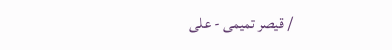/ قيصر تميمى - على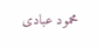محمود عبادى